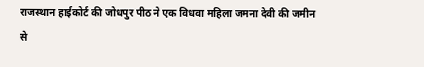राजस्थान हाईकोर्ट की जोधपुर पीठ ने एक विधवा महिला जमना देवी की जमीन से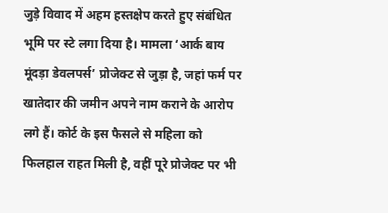जुड़े विवाद में अहम हस्तक्षेप करते हुए संबंधित भूमि पर स्टे लगा दिया है। मामला ‘आर्क बाय मूंदड़ा डेवलपर्स’ प्रोजेक्ट से जुड़ा है, जहां फर्म पर खातेदार की जमीन अपने नाम कराने के आरोप लगे हैं। कोर्ट के इस फैसले से महिला को फिलहाल राहत मिली है, वहीं पूरे प्रोजेक्ट पर भी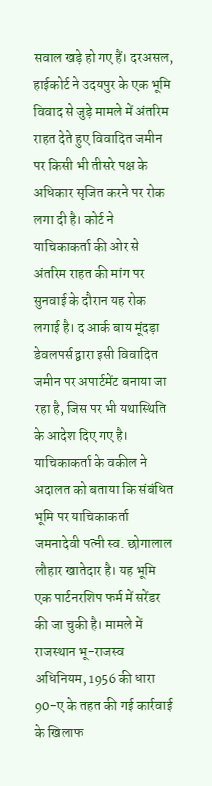सवाल खड़े हो गए हैं। दरअसल, हाईकोर्ट ने उदयपुर के एक भूमि विवाद से जुड़े मामले में अंतरिम राहत देते हुए विवादित जमीन पर किसी भी तीसरे पक्ष के अधिकार सृजित करने पर रोक लगा दी है। कोर्ट ने याचिकाकर्ता की ओर से अंतरिम राहत की मांग पर सुनवाई के दौरान यह रोक लगाई है। द आर्क बाय मूंदड़ा डेवलपर्स द्वारा इसी विवादित जमीन पर अपार्टमेंट बनाया जा रहा है, जिस पर भी यथास्थिति के आदेश दिए गए है। याचिकाकर्ता के वकील ने अदालत को बताया कि संबंधित भूमि पर याचिकाकर्ता जमनादेवी पत्नी स्व. छोगालाल लौहार खातेदार है। यह भूमि एक पार्टनरशिप फर्म में सरेंडर की जा चुकी है। मामले में राजस्थान भू-राजस्व अधिनियम, 1956 की धारा 90-ए के तहत की गई कार्रवाई के खिलाफ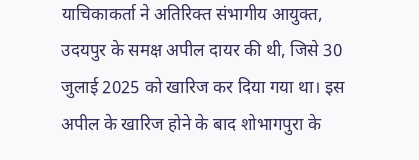याचिकाकर्ता ने अतिरिक्त संभागीय आयुक्त, उदयपुर के समक्ष अपील दायर की थी, जिसे 30 जुलाई 2025 को खारिज कर दिया गया था। इस अपील के खारिज होने के बाद शोभागपुरा के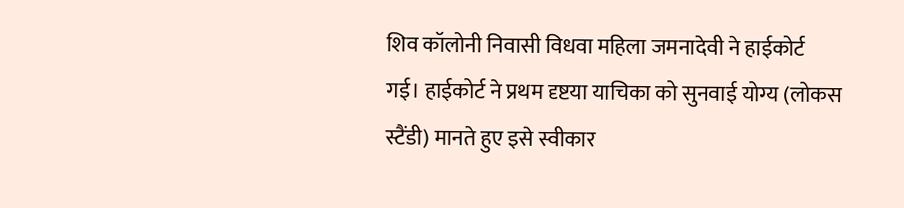शिव कॉलोनी निवासी विधवा महिला जमनादेवी ने हाईकोर्ट गई। हाईकोर्ट ने प्रथम दृष्टया याचिका को सुनवाई योग्य (लोकस स्टैंडी) मानते हुए इसे स्वीकार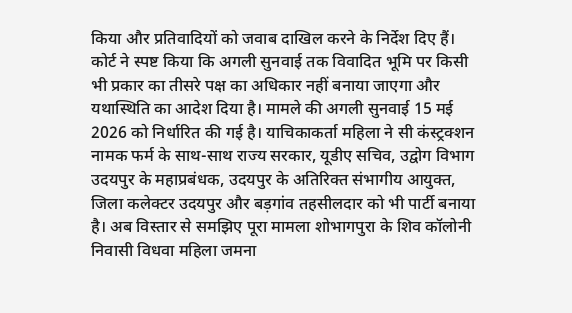किया और प्रतिवादियों को जवाब दाखिल करने के निर्देश दिए हैं। कोर्ट ने स्पष्ट किया कि अगली सुनवाई तक विवादित भूमि पर किसी भी प्रकार का तीसरे पक्ष का अधिकार नहीं बनाया जाएगा और यथास्थिति का आदेश दिया है। मामले की अगली सुनवाई 15 मई 2026 को निर्धारित की गई है। याचिकाकर्ता महिला ने सी कंस्ट्रक्शन नामक फर्म के साथ-साथ राज्य सरकार, यूडीए सचिव, उद्वोग विभाग उदयपुर के महाप्रबंधक, उदयपुर के अतिरिक्त संभागीय आयुक्त, जिला कलेक्टर उदयपुर और बड़गांव तहसीलदार को भी पार्टी बनाया है। अब विस्तार से समझिए पूरा मामला शोभागपुरा के शिव कॉलोनी निवासी विधवा महिला जमना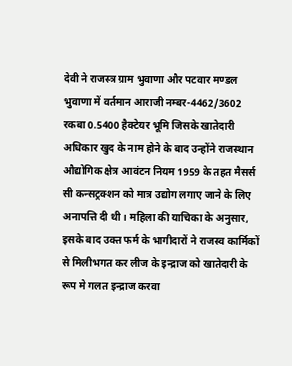देवी ने राजस्त्र ग्राम भुवाणा और पटवार मण्डल भुवाणा में वर्तमान आराजी नम्बर-4462/3602 रकबा 0.5400 हैक्टेयर भूमि जिसके खातेदारी अधिकार खुद के नाम होने के बाद उन्होंने राजस्थान औद्योगिक क्षेत्र आवंटन नियम 1959 के तहत मैसर्स सी कन्सट्रक्शन को मात्र उद्योग लगाए जाने के लिए अनापत्ति दी थी। महिला की याचिका के अनुसार, इसके बाद उक्त फर्म के भागीदारों ने राजस्व कार्मिकों से मिलीभगत कर लीज के इन्द्राज को खातेदारी के रूप मे गलत इन्द्राज करवा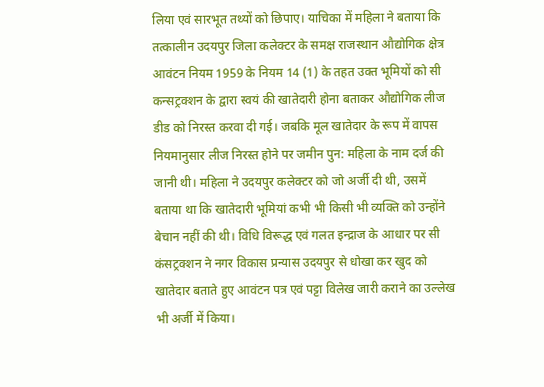लिया एवं सारभूत तथ्यों को छिपाए। याचिका में महिला ने बताया कि तत्कालीन उदयपुर जिला कलेक्टर के समक्ष राजस्थान औद्योगिक क्षेत्र आवंटन नियम 1959 के नियम 14 (1) के तहत उक्त भूमियों को सी कन्सट्रक्शन के द्वारा स्वयं की खातेदारी होना बताकर औद्योगिक लीज डीड को निरस्त करवा दी गई। जबकि मूल खातेदार के रूप में वापस नियमानुसार लीज निरस्त होने पर जमीन पुन: महिला के नाम दर्ज की जानी थी। महिला ने उदयपुर कलेक्टर को जो अर्जी दी थी, उसमें बताया था कि खातेदारी भूमियां कभी भी किसी भी व्यक्ति को उन्होंने बेचान नहीं की थी। विधि विरूद्ध एवं गलत इन्द्राज के आधार पर सी कंसट्रक्शन ने नगर विकास प्रन्यास उदयपुर से धोखा कर खुद को खातेदार बताते हुए आवंटन पत्र एवं पट्टा विलेख जारी कराने का उल्लेख भी अर्जी में किया।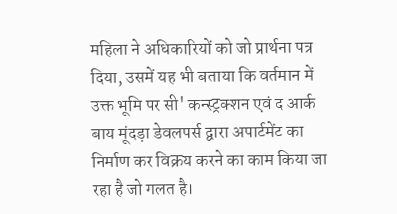महिला ने अधिकारियों को जो प्रार्थना पत्र दिया, उसमें यह भी बताया कि वर्तमान में उक्त भूमि पर सी' कन्स्ट्रक्शन एवं द आर्क बाय मूंदड़ा डेवलपर्स द्वारा अपार्टमेंट का निर्माण कर विक्रय करने का काम किया जा रहा है जो गलत है।